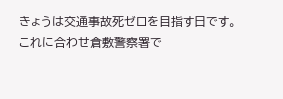きょうは交通事故死ゼロを目指す日です。
これに合わせ倉敷警察署で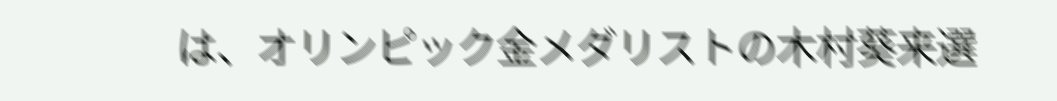は、オリンピック金メダリストの木村葵来選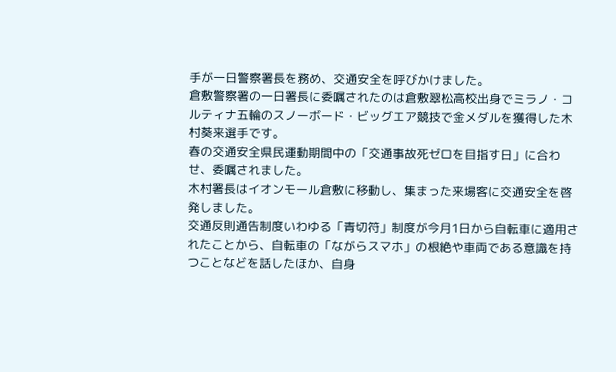手が一日警察署長を務め、交通安全を呼びかけました。
倉敷警察署の一日署長に委嘱されたのは倉敷翠松高校出身でミラノ・コルティナ五輪のスノーボード・ビッグエア競技で金メダルを獲得した木村葵来選手です。
春の交通安全県民運動期間中の「交通事故死ゼロを目指す日」に合わせ、委嘱されました。
木村署長はイオンモール倉敷に移動し、集まった来場客に交通安全を啓発しました。
交通反則通告制度いわゆる「青切符」制度が今月1日から自転車に適用されたことから、自転車の「ながらスマホ」の根絶や車両である意識を持つことなどを話したほか、自身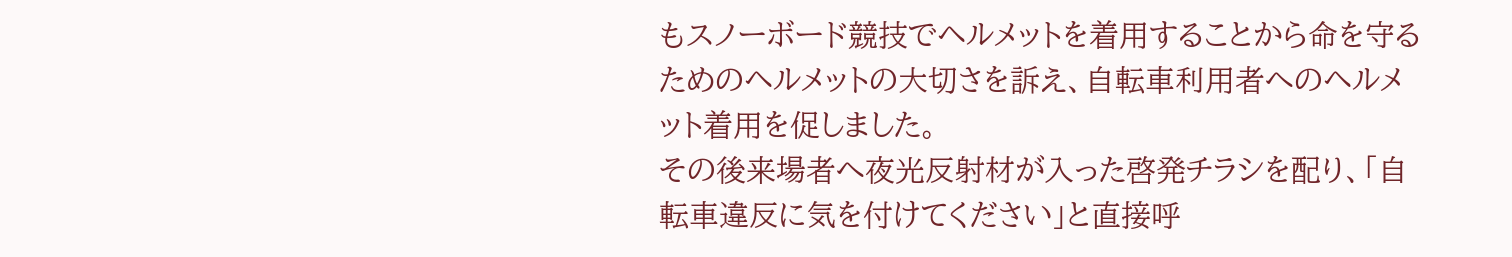もスノーボード競技でヘルメットを着用することから命を守るためのヘルメットの大切さを訴え、自転車利用者へのヘルメット着用を促しました。
その後来場者へ夜光反射材が入った啓発チラシを配り、「自転車違反に気を付けてください」と直接呼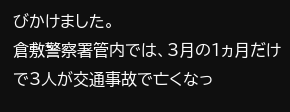びかけました。
倉敷警察署管内では、3月の1ヵ月だけで3人が交通事故で亡くなっ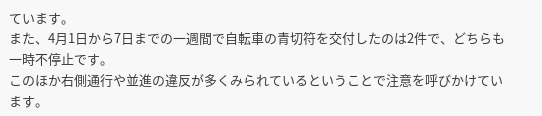ています。
また、4月1日から7日までの一週間で自転車の青切符を交付したのは2件で、どちらも一時不停止です。
このほか右側通行や並進の違反が多くみられているということで注意を呼びかけています。